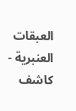العبقات العنبرية - كاشف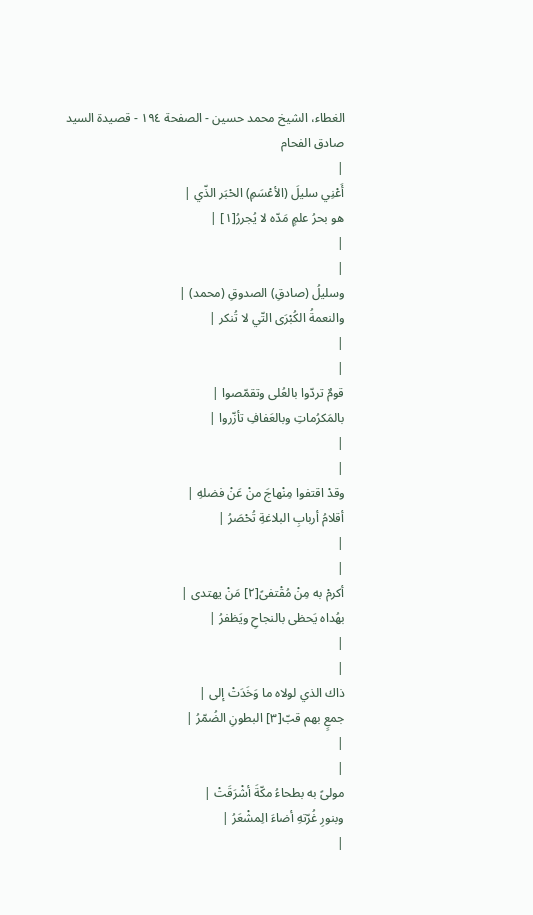الغطاء، الشيخ محمد حسين - الصفحة ١٩٤ - قصيدة السيد صادق الفحام
|
أَعْنِي سليلَ (الأعْسَمِ) الحْبَر الذّي |
هو بحرُ علمٍ مَدّه لا يُجررُ[١] |
|
|
وسليلُ (صادقِ) الصدوقِ (محمد) |
والنعمةُ الكُبْرَى التّي لا تُنكر |
|
|
قومٌ تردّوا بالعُلى وتقمّصوا |
بالمَكرُماتِ وبالعَفافِ تأزّروا |
|
|
وقدْ اقتفوا مِنْهاجَ منْ عَنْ فضلهِ |
أقلامُ أربابِ البلاغةِ تُحْصَرُ |
|
|
أكرمْ به مِنْ مُقْتفىً[٢] مَنْ يهتدى |
بهُداه يَحظى بالنجاحِ ويَظفرُ |
|
|
ذاك الذي لولاه ما وَخَدَتْ إلى |
جمعٍ بهم قبّ[٣] البطونِ الضُمّرُ |
|
|
مولىً به بطحاءُ مكّةَ أشْرَقَتْ |
وبنورِ غُرّتهِ أضاءَ الِمشْعَرُ |
|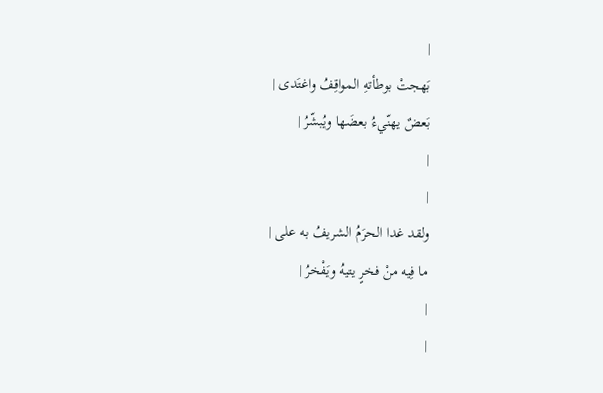|
بَهجتْ بوطأتهِ المواقِفُ واغتَدى |
بَعضٌ يهنّيءُ بعضَها ويُبشّرُ |
|
|
ولقد غدا الحرَمُ الشريفُ به على |
ما فِيه منْ فخرٍ يتيهُ ويَفْخرُ |
|
|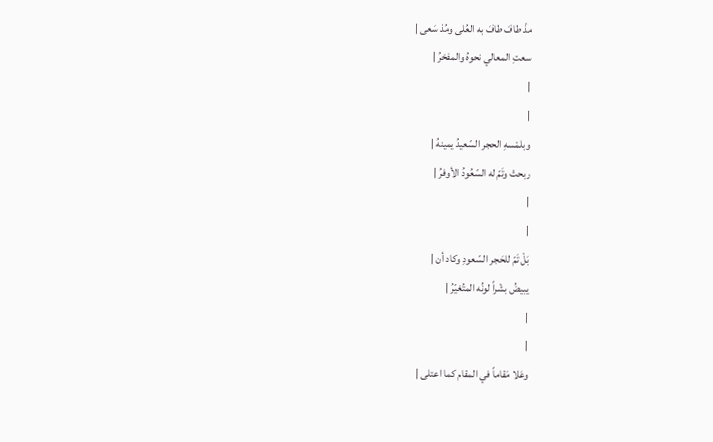مذْ طافَ طافَ به العُلى ومُذ سَعى |
سعتِ المعالي نحوهُ والمفخرُ |
|
|
وبلمْسهِ الحجر السّعيدُ يمينهُ |
ربحتْ وتَمّ له السّعُودُ الأوفرُ |
|
|
بَلْ تَمّ للحَجر السّعودِ وكاد أن |
يبيضُ بشْراً لونُه المتُغيّرُ |
|
|
وعَلا مَقاماً في المقام كما اعتلى |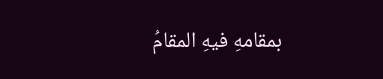بمقامهِ فيهِ المقامُ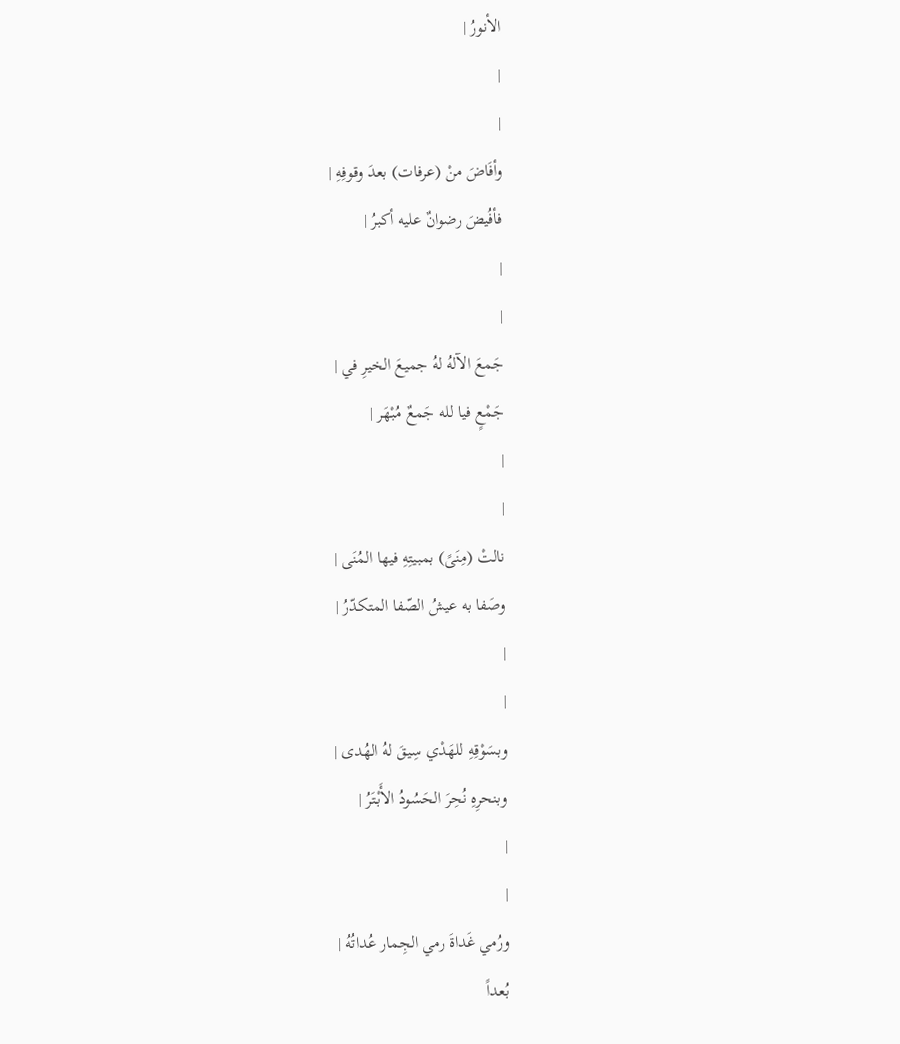الأنورُ |
|
|
وأفَاضَ منْ (عرفات) بعدَ وقوفِهِ |
فأفُيضَ رضوانٌ عليه أكبرُ |
|
|
جَمعَ الآلهُ لهُ جميعَ الخيرِ في |
جَمْعٍ فيا لله جَمعٌ مُبْهَر |
|
|
نالتْ (مِنَىً) بمبيتِهِ فيها المُنَى |
وصَفا به عيشُ الصّفا المتكدّرُ |
|
|
وبسَوْقِهِ للهَدْي سِيقَ لهُ الهُدى |
وبنحرِهِ نُحِرَ الحَسُودُ الأَبْتَرُ |
|
|
ورُمي غَداةَ رمي الجِمار عُداتُهُ |
بُعداً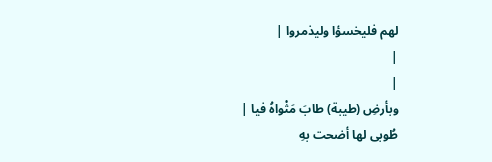لهم فليخسؤا وليذمروا |
|
|
وبأرضِ (طيبة) طابَ مَثْواهُ فيا |
طُوبى لها أضحت بهِ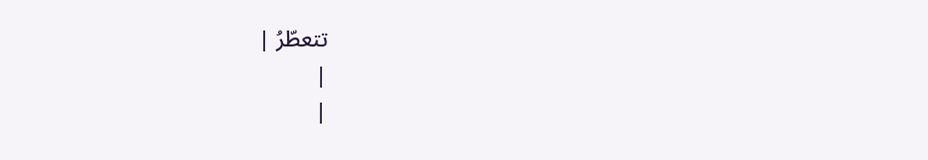تتعطّرُ |
|
|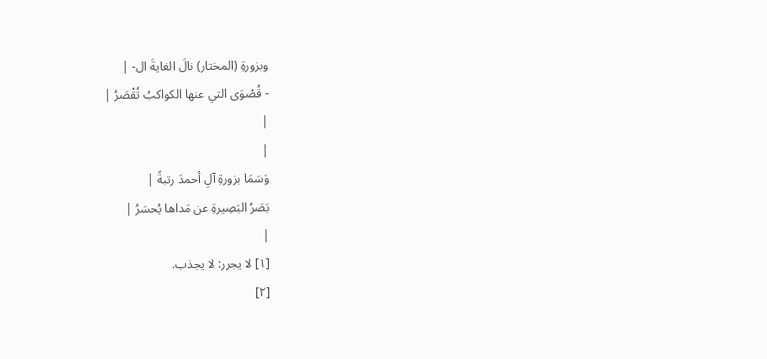وبزورةِ (المختار) نالَ الغايةَ ال- |
- قُصْوَى التي عنها الكواكبُ تُقْصَرُ |
|
|
وَسَمَا بزورةِ آلِ أحمدَ رتبةً |
بَصَرُ البَصِيرةِ عن مَداها يُحسَرُ |
|
[١] لا يجرر: لا يجذب.
[٢]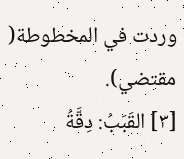وردت في المخطوطة( مقتضي).
[٣] القَبَبُ: دِقَّةُ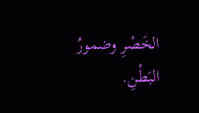الخَصْرِ وضمورُ البَطْنِ.